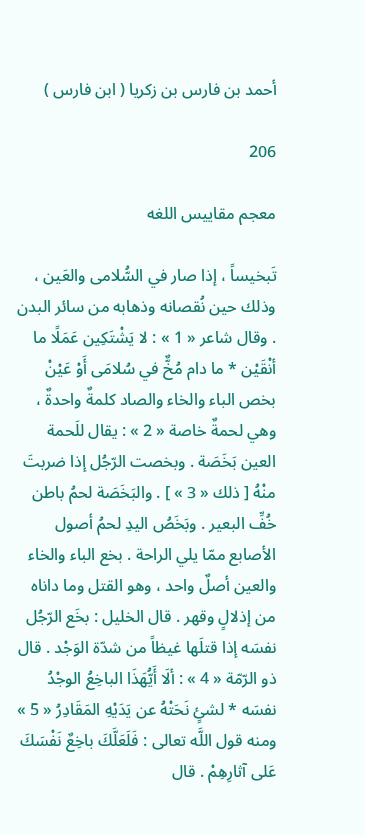أحمد بن فارس بن زكريا ( ابن فارس )

206

معجم مقاييس اللغه

تَبخيساً ، إذا صار في السُّلامى والعَين ، وذلك حين نُقصانه وذهابه من سائر البدن . وقال شاعر « 1 » : لا يَشْتَكِين عَمَلًا ما أنْقَيْن * ما دام مُخٌّ في سُلامَى أَوْ عَيْنْ بخص الباء والخاء والصاد كلمةٌ واحدةٌ ، وهي لحمةٌ خاصة « 2 » : يقال للَحمة العين بَخَصَة . وبخصت الرّجُل إذا ضربتَ منْهُ [ ذلك « 3 » ] . والبَخَصَة لحمُ باطن خُفِّ البعير . وبَخَصُ اليدِ لحمُ أصول الأصابع ممّا يلي الراحة . بخع الباء والخاء والعين أصلٌ واحد ، وهو القتل وما داناه من إذلالٍ وقهر . قال الخليل : بخَع الرّجُل نفسَه إذا قتلَها غيظاً من شدّة الوَجْد . قال ذو الرّمّة « 4 » : ألَا أَيُّهَذَا الباخِعُ الوجْدُ نفسَه * لشئٍ نَحَتْهُ عن يَدَيْهِ المَقَادِرُ « 5 » ومنه قول اللَّه تعالى : فَلَعَلَّكَ باخِعٌ نَفْسَكَ عَلى آثارِهِمْ . قال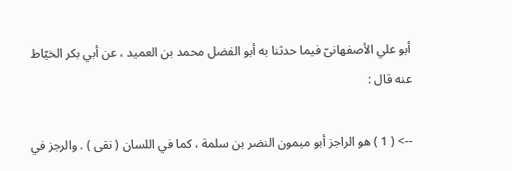أبو علي الأصفهانىّ فيما حدثنا به أبو الفضل محمد بن العميد ، عن أبي بكر الخيّاط عنه قال :

--> ( 1 ) هو الراجز أبو ميمون النضر بن سلمة ، كما في اللسان ( نقى ) . والرجز في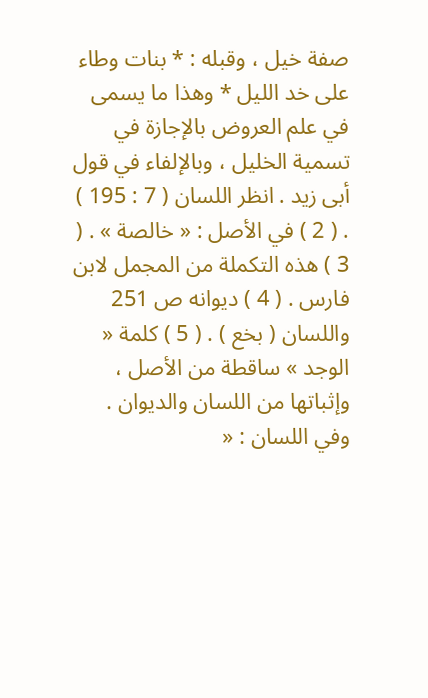صفة خيل ، وقبله : * بنات وطاء على خد الليل * وهذا ما يسمى في علم العروض بالإجازة في تسمية الخليل ، وبالإلفاء في قول أبى زيد . انظر اللسان ( 7 : 195 ) . ( 2 ) في الأصل : « خالصة » . ( 3 ) هذه التكملة من المجمل لابن فارس . ( 4 ) ديوانه ص 251 واللسان ( بخع ) . ( 5 ) كلمة « الوجد » ساقطة من الأصل ، وإثباتها من اللسان والديوان . وفي اللسان : «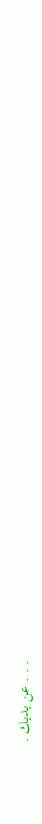. . . عن يديك .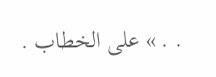. . » على الخطاب .